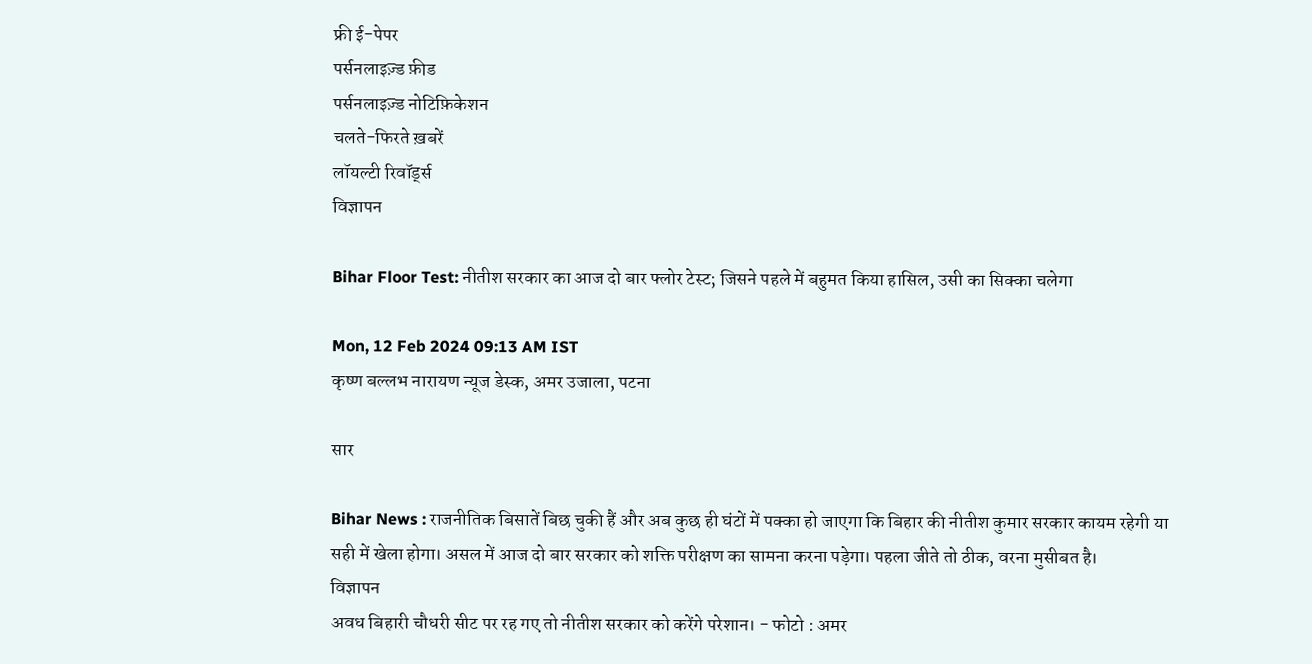फ्री ई-पेपर
पर्सनलाइज़्ड फ़ीड
पर्सनलाइज़्ड नोटिफ़िकेशन
चलते-फिरते ख़बरें
लॉयल्टी रिवॉर्ड्स
विज्ञापन

Bihar Floor Test: नीतीश सरकार का आज दो बार फ्लोर टेस्ट; जिसने पहले में बहुमत किया हासिल, उसी का सिक्का चलेगा

Mon, 12 Feb 2024 09:13 AM IST
कृष्ण बल्लभ नारायण न्यूज डेस्क, अमर उजाला, पटना

सार

Bihar News : राजनीतिक बिसातें बिछ चुकी हैं और अब कुछ ही घंटों में पक्का हो जाएगा कि बिहार की नीतीश कुमार सरकार कायम रहेगी या सही में खेला होगा। असल में आज दो बार सरकार को शक्ति परीक्षण का सामना करना पड़ेगा। पहला जीते तो ठीक, वरना मुसीबत है।
विज्ञापन
अवध बिहारी चौधरी सीट पर रह गए तो नीतीश सरकार को करेंगे परेशान। - फोटो : अमर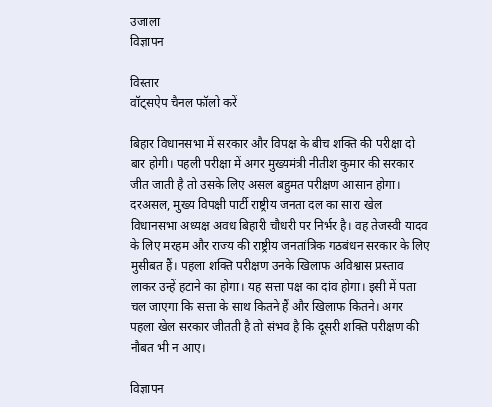उजाला
विज्ञापन

विस्तार
वॉट्सऐप चैनल फॉलो करें

बिहार विधानसभा में सरकार और विपक्ष के बीच शक्ति की परीक्षा दो बार होगी। पहली परीक्षा में अगर मुख्यमंत्री नीतीश कुमार की सरकार जीत जाती है तो उसके लिए असल बहुमत परीक्षण आसान होगा। दरअसल, मुख्य विपक्षी पार्टी राष्ट्रीय जनता दल का सारा खेल विधानसभा अध्यक्ष अवध बिहारी चौधरी पर निर्भर है। वह तेजस्वी यादव के लिए मरहम और राज्य की राष्ट्रीय जनतांत्रिक गठबंधन सरकार के लिए मुसीबत हैं। पहला शक्ति परीक्षण उनके खिलाफ अविश्वास प्रस्ताव लाकर उन्हें हटाने का होगा। यह सत्ता पक्ष का दांव होगा। इसी में पता चल जाएगा कि सत्ता के साथ कितने हैं और खिलाफ कितने। अगर पहला खेल सरकार जीतती है तो संभव है कि दूसरी शक्ति परीक्षण की नौबत भी न आए।

विज्ञापन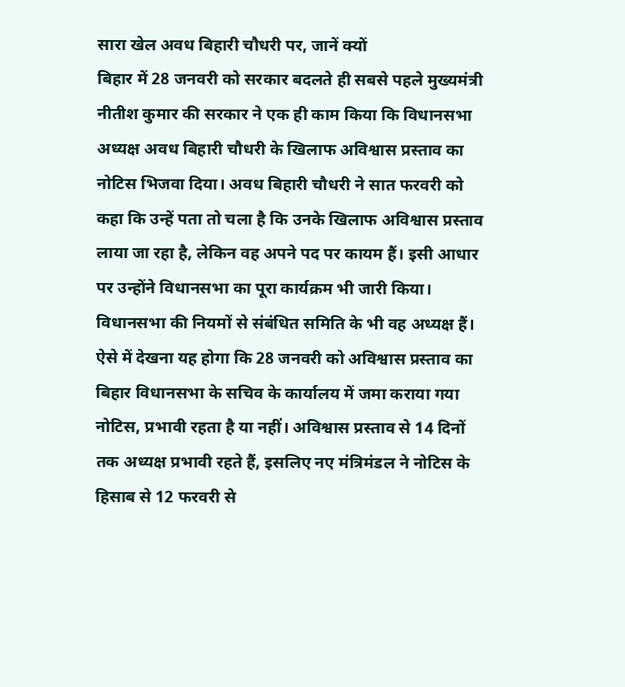सारा खेल अवध बिहारी चौधरी पर, जानें क्यों
बिहार में 28 जनवरी को सरकार बदलते ही सबसे पहले मुख्यमंत्री नीतीश कुमार की सरकार ने एक ही काम किया कि विधानसभा अध्यक्ष अवध बिहारी चौधरी के खिलाफ अविश्वास प्रस्ताव का नोटिस भिजवा दिया। अवध बिहारी चौधरी ने सात फरवरी को कहा कि उन्हें पता तो चला है कि उनके खिलाफ अविश्वास प्रस्ताव लाया जा रहा है, लेकिन वह अपने पद पर कायम हैं। इसी आधार पर उन्होंने विधानसभा का पूरा कार्यक्रम भी जारी किया। विधानसभा की नियमों से संबंधित समिति के भी वह अध्यक्ष हैं। ऐसे में देखना यह होगा कि 28 जनवरी को अविश्वास प्रस्ताव का बिहार विधानसभा के सचिव के कार्यालय में जमा कराया गया नोटिस, प्रभावी रहता है या नहीं। अविश्वास प्रस्ताव से 14 दिनों तक अध्यक्ष प्रभावी रहते हैं, इसलिए नए मंत्रिमंडल ने नोटिस के हिसाब से 12 फरवरी से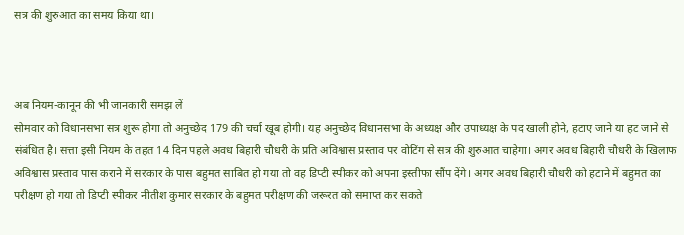सत्र की शुरुआत का समय किया था।



अब नियम-कानून की भी जानकारी समझ लें
सोमवार को विधानसभा सत्र शुरू होगा तो अनुच्छेद 179 की चर्चा खूब होगी। यह अनुच्छेद विधानसभा के अध्यक्ष और उपाध्यक्ष के पद खाली होने, हटाए जाने या हट जाने से संबंधित है। सत्ता इसी नियम के तहत 14 दिन पहले अवध बिहारी चौधरी के प्रति अविश्वास प्रस्ताव पर वोटिंग से सत्र की शुरुआत चाहेगा। अगर अवध बिहारी चौधरी के खिलाफ अविश्वास प्रस्ताव पास कराने में सरकार के पास बहुमत साबित हो गया तो वह डिप्टी स्पीकर को अपना इस्तीफा सौंप देंगे। अगर अवध बिहारी चौधरी को हटाने में बहुमत का परीक्षण हो गया तो डिप्टी स्पीकर नीतीश कुमार सरकार के बहुमत परीक्षण की जरूरत को समाप्त कर सकते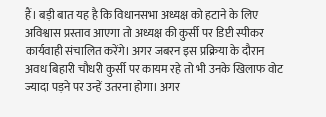हैं। बड़ी बात यह है कि विधानसभा अध्यक्ष को हटाने के लिए अविश्वास प्रस्ताव आएगा तो अध्यक्ष की कुर्सी पर डिप्टी स्पीकर कार्यवाही संचालित करेंगे। अगर जबरन इस प्रक्रिया के दौरान अवध बिहारी चौधरी कुर्सी पर कायम रहे तो भी उनके खिलाफ वोट ज्यादा पड़ने पर उन्हें उतरना होगा। अगर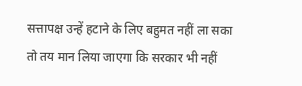सत्तापक्ष उन्हें हटाने के लिए बहुमत नहीं ला सका तो तय मान लिया जाएगा कि सरकार भी नहीं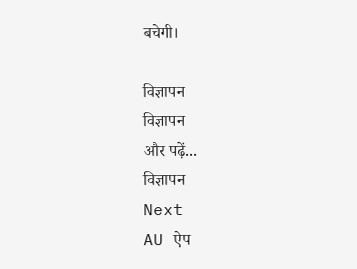बचेगी।

विज्ञापन
विज्ञापन
और पढ़ें...
विज्ञापन
Next
AU ऐप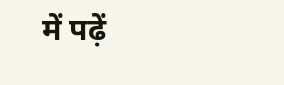में पढ़ें